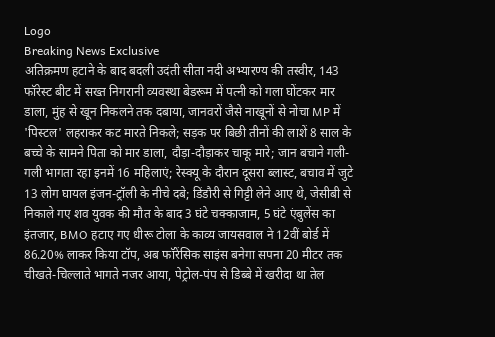Logo
Breaking News Exclusive
अतिक्रमण हटाने के बाद बदली उदंती सीता नदी अभ्यारण्य की तस्वीर, 143 फॉरेस्ट बीट में सख्त निगरानी व्यवस्था बेडरूम में पत्नी को गला घोंटकर मार डाला, मुंह से खून निकलने तक दबाया, जानवरों जैसे नाखूनों से नोचा MP में 'पिस्टल' लहराकर कट मारते निकले; सड़क पर बिछी तीनों की लाशें 8 साल के बच्चे के सामने पिता को मार डाला, दौड़ा-दौड़ाकर चाकू मारे; जान बचाने गली-गली भागता रहा इनमें 16 महिलाएं; रेस्क्यू के दौरान दूसरा ब्लास्ट, बचाव में जुटे 13 लोग घायल इंजन-ट्रॉली के नीचे दबे; डिंडौरी से गिट्टी लेने आए थे, जेसीबी से निकाले गए शव युवक की मौत के बाद 3 घंटे चक्काजाम, 5 घंटे एंबुलेंस का इंतजार, BMO हटाए गए धीरू टोला के काव्य जायसवाल ने 12वीं बोर्ड में 86.20% लाकर किया टॉप, अब फॉरेंसिक साइंस बनेगा सपना 20 मीटर तक चीखते-चिल्लाते भागते नजर आया, पेट्रोल-पंप से डिब्बे में खरीदा था तेल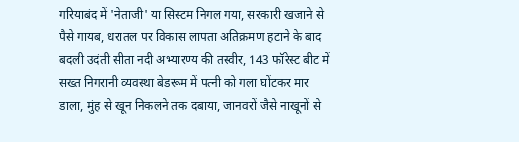गरियाबंद में 'नेताजी' या सिस्टम निगल गया, सरकारी खजाने से पैसे गायब, धरातल पर विकास लापता अतिक्रमण हटाने के बाद बदली उदंती सीता नदी अभ्यारण्य की तस्वीर, 143 फॉरेस्ट बीट में सख्त निगरानी व्यवस्था बेडरूम में पत्नी को गला घोंटकर मार डाला, मुंह से खून निकलने तक दबाया, जानवरों जैसे नाखूनों से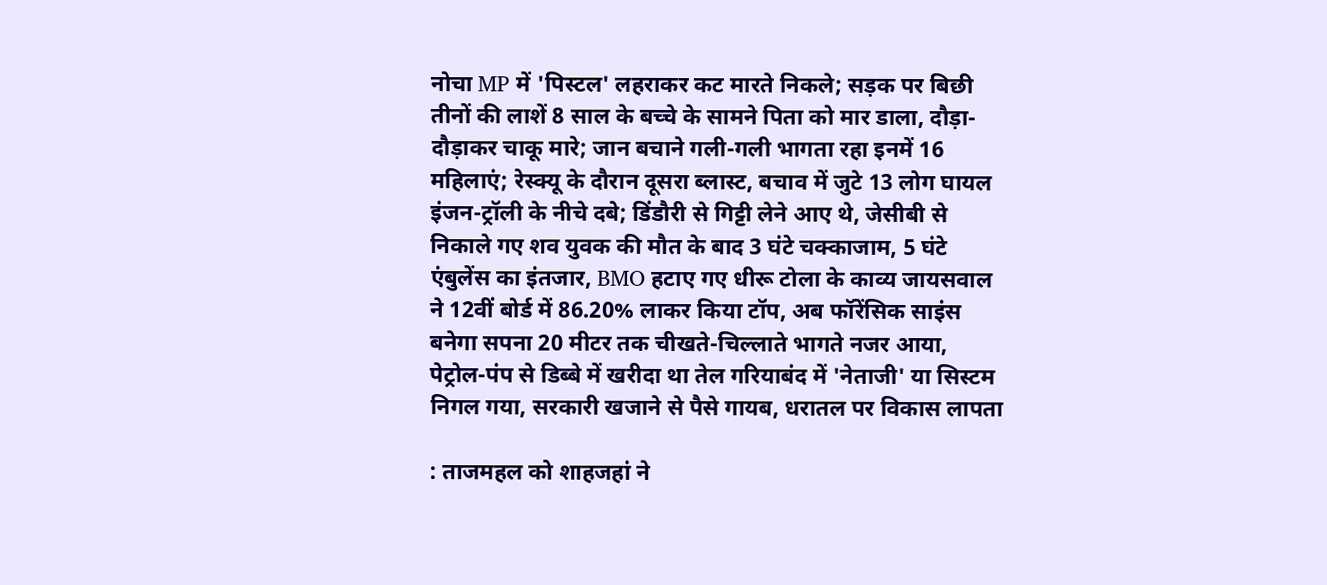नोचा MP में 'पिस्टल' लहराकर कट मारते निकले; सड़क पर बिछी तीनों की लाशें 8 साल के बच्चे के सामने पिता को मार डाला, दौड़ा-दौड़ाकर चाकू मारे; जान बचाने गली-गली भागता रहा इनमें 16 महिलाएं; रेस्क्यू के दौरान दूसरा ब्लास्ट, बचाव में जुटे 13 लोग घायल इंजन-ट्रॉली के नीचे दबे; डिंडौरी से गिट्टी लेने आए थे, जेसीबी से निकाले गए शव युवक की मौत के बाद 3 घंटे चक्काजाम, 5 घंटे एंबुलेंस का इंतजार, BMO हटाए गए धीरू टोला के काव्य जायसवाल ने 12वीं बोर्ड में 86.20% लाकर किया टॉप, अब फॉरेंसिक साइंस बनेगा सपना 20 मीटर तक चीखते-चिल्लाते भागते नजर आया, पेट्रोल-पंप से डिब्बे में खरीदा था तेल गरियाबंद में 'नेताजी' या सिस्टम निगल गया, सरकारी खजाने से पैसे गायब, धरातल पर विकास लापता

: ताजमहल को शाहजहां ने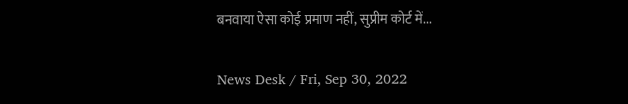बनवाया ऐसा कोई प्रमाण नहीं, सुप्रीम कोर्ट में...

News Desk / Fri, Sep 30, 2022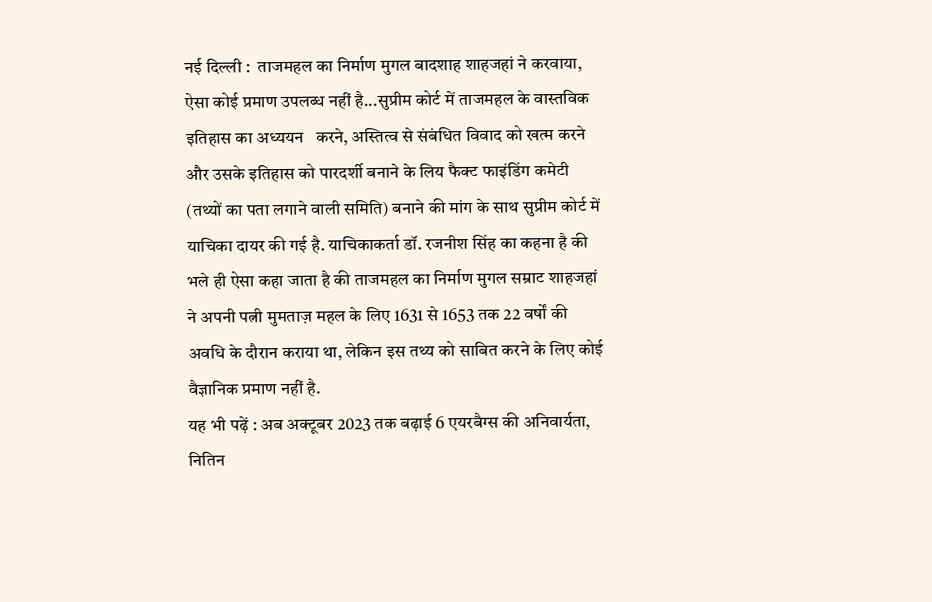नई दिल्ली :  ताजमहल का निर्माण मुगल बादशाह शाहजहां ने करवाया, ऐसा कोई प्रमाण उपलब्ध नहीं है...सुप्रीम कोर्ट में ताजमहल के वास्तविक इतिहास का अध्ययन   करने, अस्तित्व से संबंधित विवाद को खत्म करने और उसके इतिहास को पारदर्शी बनाने के लिय फैक्ट फाइंडिंग कमेटी (तथ्यों का पता लगाने वाली समिति) बनाने की मांग के साथ सुप्रीम कोर्ट में याचिका दायर की गई है. याचिकाकर्ता डॉ. रजनीश सिंह का कहना है की भले ही ऐसा कहा जाता है की ताजमहल का निर्माण मुगल सम्राट शाहजहां ने अपनी पत्नी मुमताज़ महल के लिए 1631 से 1653 तक 22 वर्षों की अवधि के दौरान कराया था, लेकिन इस तथ्य को साबित करने के लिए कोई वैज्ञानिक प्रमाण नहीं है.
यह भी पढ़ें : अब अक्टूबर 2023 तक बढ़ाई 6 एयरबैग्स की अनिवार्यता, नितिन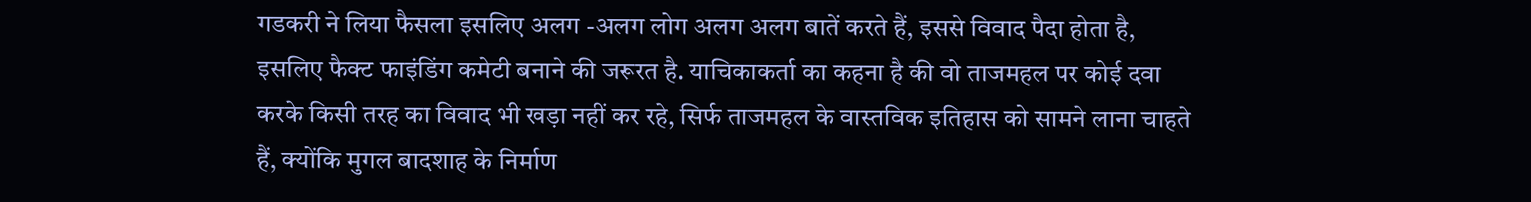गडकरी ने लिया फैसला इसलिए अलग -अलग लोग अलग अलग बातें करते हैं, इससे विवाद पैदा होता है, इसलिए फैक्ट फाइंडिंग कमेटी बनाने की जरूरत है. याचिकाकर्ता का कहना है की वो ताजमहल पर कोई दवा करके किसी तरह का विवाद भी खड़ा नहीं कर रहे, सिर्फ ताजमहल के वास्तविक इतिहास को सामने लाना चाहते हैं, क्योंकि मुगल बादशाह के निर्माण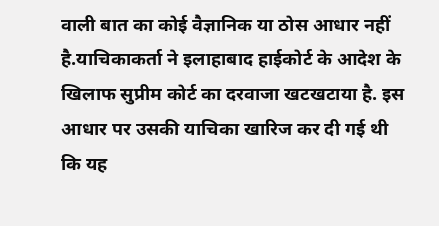वाली बात का कोई वैज्ञानिक या ठोस आधार नहीं है.याचिकाकर्ता ने इलाहाबाद हाईकोर्ट के आदेश के खिलाफ सुप्रीम कोर्ट का दरवाजा खटखटाया है. इस आधार पर उसकी याचिका खारिज कर दी गई थी कि यह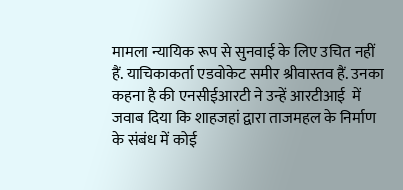मामला न्यायिक रूप से सुनवाई के लिए उचित नहीं हैं. याचिकाकर्ता एडवोकेट समीर श्रीवास्तव हैं. उनका कहना है की एनसीईआरटी ने उन्हें आरटीआई  में जवाब दिया कि शाहजहां द्वारा ताजमहल के निर्माण के संबंध में कोई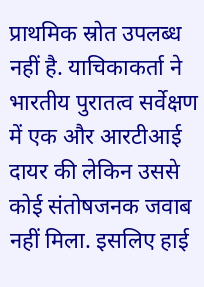प्राथमिक स्रोत उपलब्ध नहीं है. याचिकाकर्ता ने भारतीय पुरातत्व सर्वेक्षण में एक और आरटीआई दायर की लेकिन उससे कोई संतोषजनक जवाब नहीं मिला. इसलिए हाई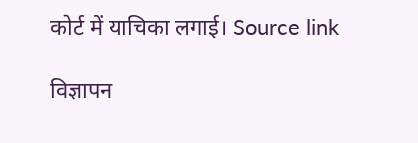कोर्ट में याचिका लगाई। Source link

विज्ञापन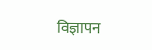विज्ञापन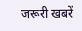जरूरी खबरें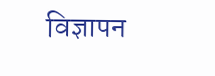विज्ञापन